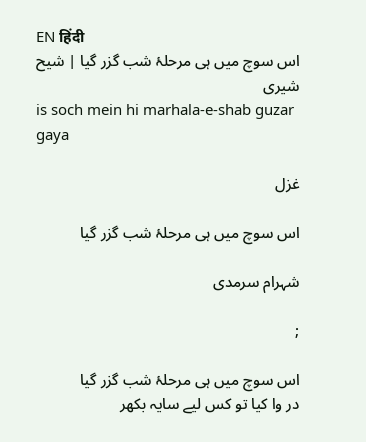EN हिंदी
اس سوچ میں ہی مرحلۂ شب گزر گیا | شیح شیری
is soch mein hi marhala-e-shab guzar gaya

غزل

اس سوچ میں ہی مرحلۂ شب گزر گیا

شہرام سرمدی

;

اس سوچ میں ہی مرحلۂ شب گزر گیا
در وا کیا تو کس لیے سایہ بکھر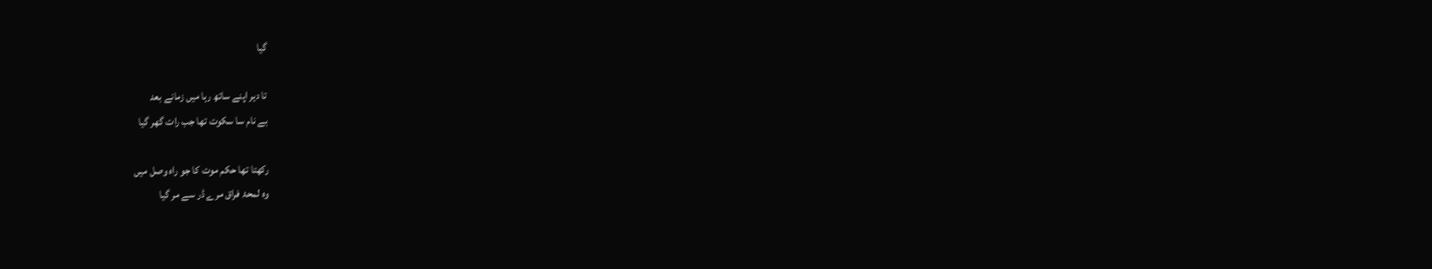گیا

تا دیر اپنے ساتھ رہا میں زمانے بعد
بے نام سا سکوت تھا جب رات گھر گیا

رکھتا تھا حکم موت کا جو راہ وصل میں
وہ لمحۂ فراق مرے ڈر سے مر گیا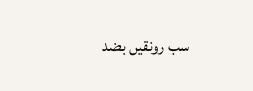سب رونقیں بضد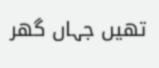تھیں جہاں گھر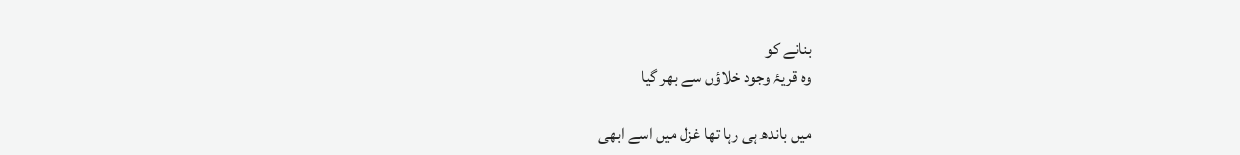بنانے کو
وہ قریۂ وجود خلاؤں سے بھر گیا

میں باندھ ہی رہا تھا غزل میں اسے ابھی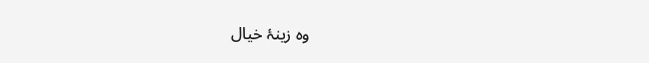وہ زینۂ خیال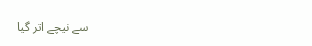سے نیچے اتر گیا